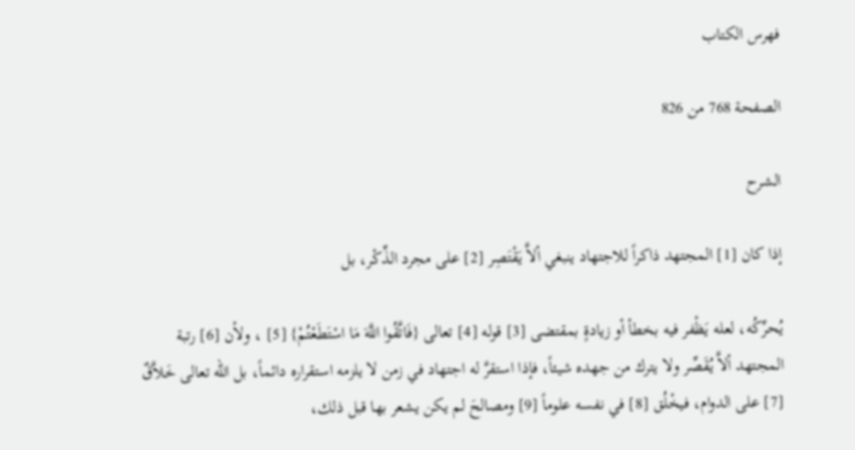فهرس الكتاب

الصفحة 768 من 826

الشرح

إذا كان [1] المجتهد ذاكراً للاجتهاد ينبغي ألاَّ يَقْتَصِر [2] على مجرد الذِّكْر، بل

يُحرِّكُه، لعله يَظْفر فيه بخطأ أو زيادةٍ بمقتضى [3] قوله [4] تعالى {فَاتَّقُوا اللَّهَ مَا اسْتَطَعْتُمْ} [5] ، ولأن [6] رتبة المجتهد ألاَّ يُقَصِّر ولا يترك من جهده شيئاً، فإذا استقرَّ له اجتهاد في زمن لا يلزمه استقراره دائماً، بل الله تعالى خَلاَّقٌ [7] على الدوام، فيخْلُق [8] في نفسه علوماً [9] ومصالحَ لم يكن يشعر بها قبل ذلك،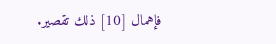فإهمال [10] ذلك تقصير.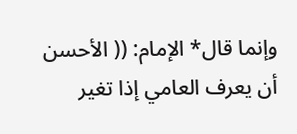وإنما قال* الإمام: (( الأحسن أن يعرف العامي إذا تغير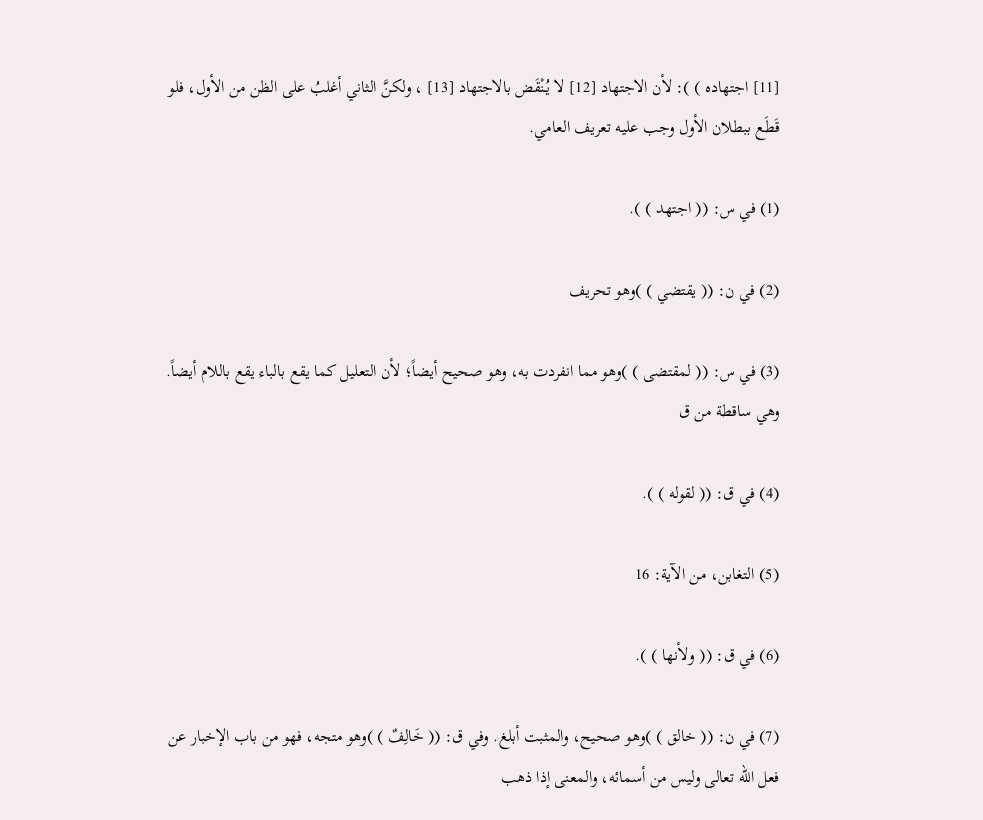[11] اجتهاده ) ): لأن الاجتهاد [12] لا يُنْقَض بالاجتهاد [13] ، ولكنَّ الثاني أغلبُ على الظن من الأول، فلو قَطَع ببطلان الأول وجب عليه تعريف العامي.

(1) في س: (( اجتهد ) ).

(2) في ن: (( يقتضي ) )وهو تحريف

(3) في س: (( لمقتضى ) )وهو مما انفردت به، وهو صحيح أيضاً؛ لأن التعليل كما يقع بالباء يقع باللام أيضاً. وهي ساقطة من ق

(4) في ق: (( لقوله ) ).

(5) التغابن، من الآية: 16

(6) في ق: (( ولأنها ) ).

(7) في ن: (( خالق ) )وهو صحيح، والمثبت أبلغ. وفي ق: (( خَالِفٌ ) )وهو متجه، فهو من باب الإخبار عن فعل الله تعالى وليس من أسمائه، والمعنى إذا ذهب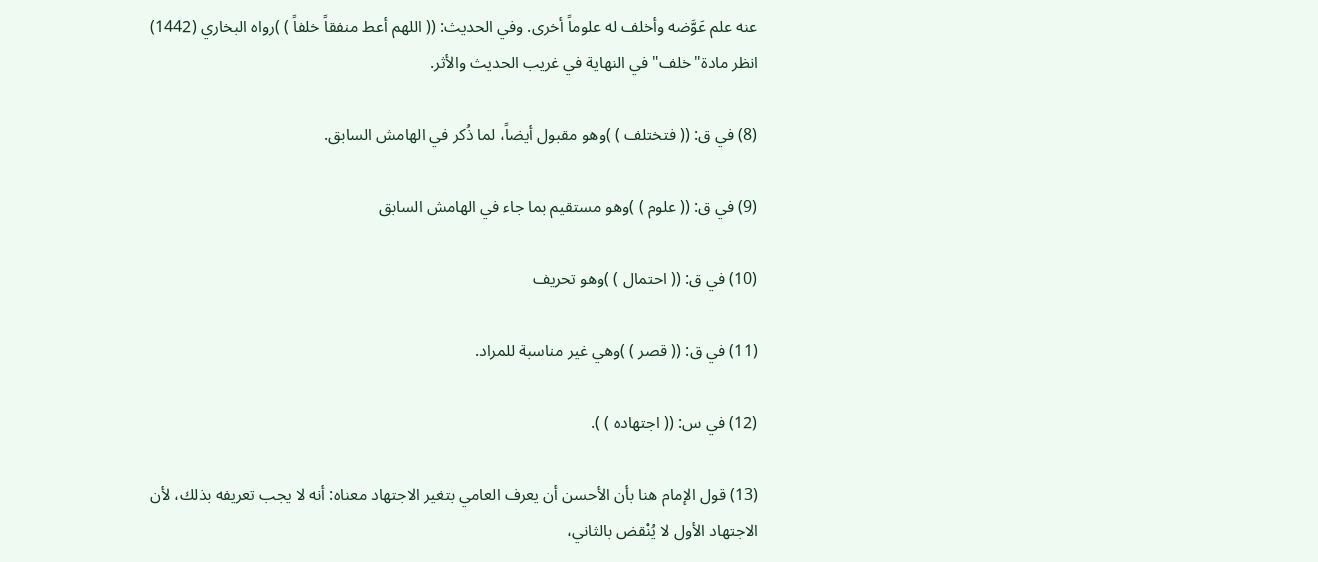عنه علم عَوَّضه وأخلف له علوماً أخرى. وفي الحديث: (( اللهم أعط منفقاً خلفاً ) )رواه البخاري (1442) انظر مادة"خلف"في النهاية في غريب الحديث والأثر.

(8) في ق: (( فتختلف ) )وهو مقبول أيضاً، لما ذُكر في الهامش السابق.

(9) في ق: (( علوم ) )وهو مستقيم بما جاء في الهامش السابق

(10) في ق: (( احتمال ) )وهو تحريف

(11) في ق: (( قصر ) )وهي غير مناسبة للمراد.

(12) في س: (( اجتهاده ) ).

(13) قول الإمام هنا بأن الأحسن أن يعرف العامي بتغير الاجتهاد معناه: أنه لا يجب تعريفه بذلك، لأن الاجتهاد الأول لا يُنْقض بالثاني،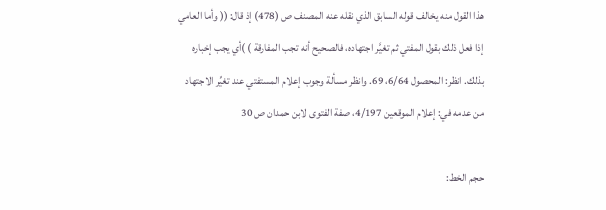هذا القول منه يخالف قوله السابق الذي نقله عنه المصنف ص (478) إذ قال: (( وأما العامي إذا فعل ذلك بقول المفتي ثم تغيَّر اجتهاده، فالصحيح أنه تجب المفارقة ) )أي يجب إخباره بذلك. انظر: المحصول 6/64، 69. وانظر مسألة وجوب إعلام المستفتي عند تغيِّر الاجتهاد من عدمه في: إعلام الموقعين 4/197، صفة الفتوى لابن حمدان ص 30

حجم الخط: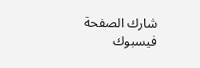شارك الصفحة
فيسبوك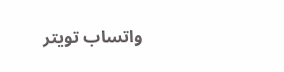واتساب تويتر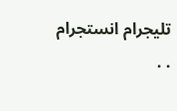تليجرام انستجرام
. .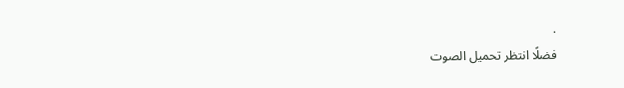.
فضلًا انتظر تحميل الصوت